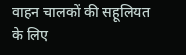वाहन चालकों की सहूलियत के लिए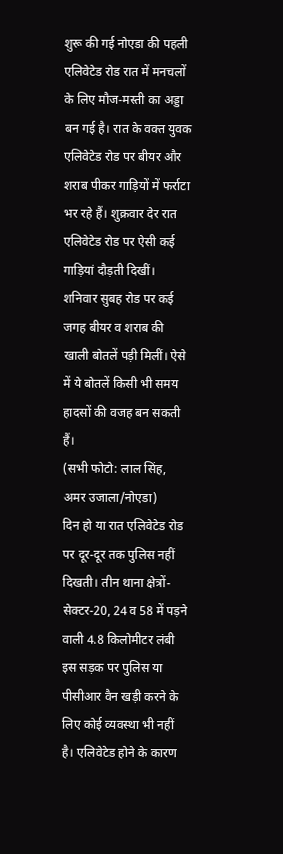शुरू की गई नोएडा की पहली एलिवेटेड रोड रात में मनचलों के लिए मौज-मस्ती का अड्डा बन गई है। रात के वक्त युवक एलिवेटेड रोड पर बीयर और शराब पीकर गाड़ियों में फर्राटा भर रहे हैं। शुक्रवार देर रात एलिवेटेड रोड पर ऐसी कई गाड़ियां दौड़ती दिखीं। शनिवार सुबह रोड पर कई जगह बीयर व शराब की खाली बोतलें पड़ी मिलीं। ऐसे में ये बोतलें किसी भी समय हादसों की वजह बन सकती हैं।
(सभी फोटो: लाल सिंह, अमर उजाला/नोएडा)
दिन हो या रात एलिवेटेड रोड पर दूर-दूर तक पुलिस नहीं दिखती। तीन थाना क्षेत्रों- सेक्टर-20, 24 व 58 में पड़ने वाली 4.8 किलोमीटर लंबी इस सड़क पर पुलिस या पीसीआर वैन खड़ी करने के लिए कोई व्यवस्था भी नहीं है। एलिवेटेड होने के कारण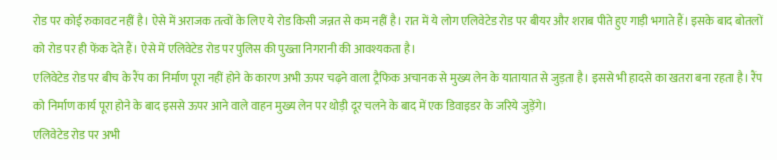रोड पर कोई रुकावट नहीं है। ऐसे में अराजक तत्वों के लिए ये रोड किसी जन्नत से कम नहीं है। रात में ये लोग एलिवेटेड रोड पर बीयर और शराब पीते हुए गाड़ी भगाते हैं। इसके बाद बोतलों को रोड पर ही फेंक देते हैं। ऐसे में एलिवेटेड रोड पर पुलिस की पुख्ता निगरानी की आवश्यकता है।
एलिवेटेड रोड पर बीच के रैंप का निर्माण पूरा नहीं होने के कारण अभी ऊपर चढ़ने वाला ट्रैफिक अचानक से मुख्य लेन के यातायात से जुड़ता है। इससे भी हादसे का खतरा बना रहता है। रैंप को निर्माण कार्य पूरा होने के बाद इससे ऊपर आने वाले वाहन मुख्य लेन पर थोड़ी दूर चलने के बाद में एक डिवाइडर के जरिये जुड़ेंगे।
एलिवेटेड रोड पर अभी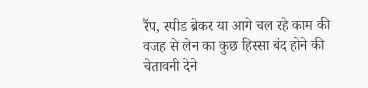रैंप, स्पीड ब्रेकर या आगे चल रहे काम की वजह से लेन का कुछ हिस्सा बंद होने की चेतावनी देने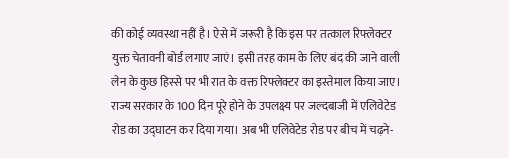की कोई व्यवस्था नहीं है। ऐसे में जरूरी है कि इस पर तत्काल रिफ्लेक्टर युक्त चेतावनी बोर्ड लगाए जाएं। इसी तरह काम के लिए बंद की जाने वाली लेन के कुछ हिस्से पर भी रात के वक्त रिफ्लेक्टर का इस्तेमाल किया जाए।
राज्य सरकार के 100 दिन पूरे होने के उपलक्ष्य पर जल्दबाजी में एलिवेटेड रोड का उद्घाटन कर दिया गया। अब भी एलिवेटेड रोड पर बीच में चढ़ने-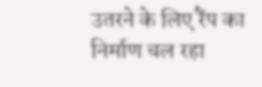उतरने के लिए रैंप का निर्माण चल रहा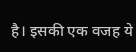है। इसकी एक वजह ये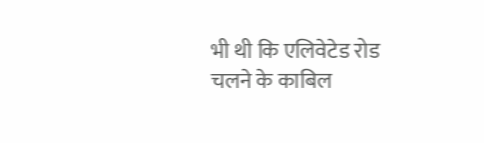भी थी कि एलिवेटेड रोड चलने के काबिल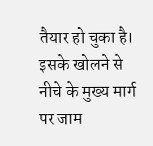तैयार हो चुका है। इसके खोलने से नीचे के मुख्य मार्ग पर जाम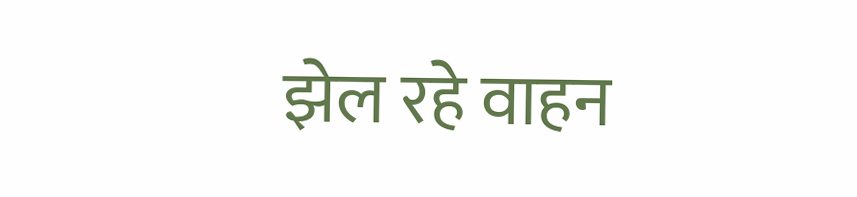झेल रहे वाहन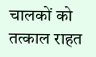चालकों को तत्काल राहत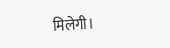मिलेगी।